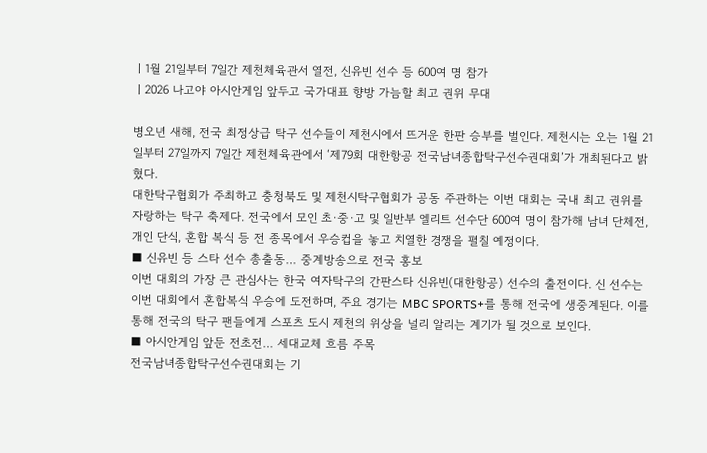ㅣ1월 21일부터 7일간 제천체육관서 열전, 신유빈 선수 등 600여 명 참가
ㅣ2026 나고야 아시안게임 앞두고 국가대표 향방 가늠할 최고 권위 무대

병오년 새해, 전국 최정상급 탁구 선수들이 제천시에서 뜨거운 한판 승부를 벌인다. 제천시는 오는 1월 21일부터 27일까지 7일간 제천체육관에서 ‘제79회 대한항공 전국남녀종합탁구선수권대회’가 개최된다고 밝혔다.
대한탁구협회가 주최하고 충청북도 및 제천시탁구협회가 공동 주관하는 이번 대회는 국내 최고 권위를 자랑하는 탁구 축제다. 전국에서 모인 초·중·고 및 일반부 엘리트 선수단 600여 명이 참가해 남녀 단체전, 개인 단식, 혼합 복식 등 전 종목에서 우승컵을 놓고 치열한 경쟁을 펼칠 예정이다.
■ 신유빈 등 스타 선수 총출동… 중계방송으로 전국 홍보
이번 대회의 가장 큰 관심사는 한국 여자탁구의 간판스타 신유빈(대한항공) 선수의 출전이다. 신 선수는 이번 대회에서 혼합복식 우승에 도전하며, 주요 경기는 MBC SPORTS+를 통해 전국에 생중계된다. 이를 통해 전국의 탁구 팬들에게 스포츠 도시 제천의 위상을 널리 알리는 계기가 될 것으로 보인다.
■ 아시안게임 앞둔 전초전… 세대교체 흐름 주목
전국남녀종합탁구선수권대회는 기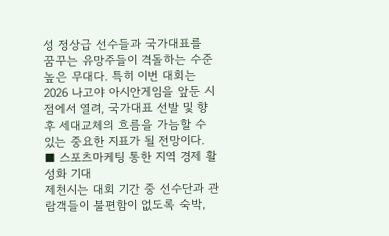성 정상급 선수들과 국가대표를 꿈꾸는 유망주들이 격돌하는 수준 높은 무대다. 특히 이번 대회는 2026 나고야 아시안게임을 앞둔 시점에서 열려, 국가대표 선발 및 향후 세대교체의 흐름을 가늠할 수 있는 중요한 지표가 될 전망이다.
■ 스포츠마케팅 통한 지역 경제 활성화 기대
제천시는 대회 기간 중 선수단과 관람객들이 불편함이 없도록 숙박,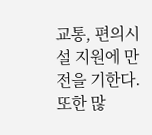교통, 편의시설 지원에 만전을 기한다. 또한 많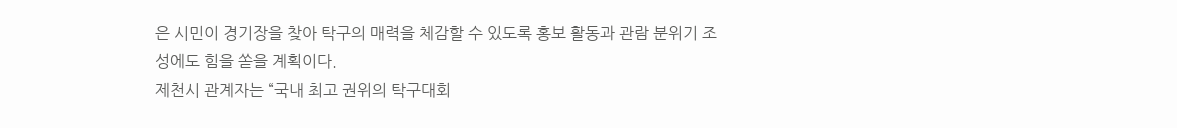은 시민이 경기장을 찾아 탁구의 매력을 체감할 수 있도록 홍보 활동과 관람 분위기 조성에도 힘을 쏟을 계획이다.
제천시 관계자는 “국내 최고 권위의 탁구대회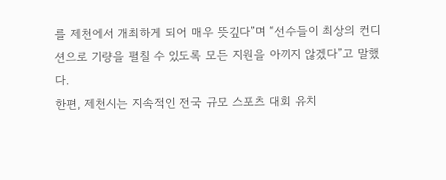를 제천에서 개최하게 되어 매우 뜻깊다”며 “선수들이 최상의 컨디션으로 기량을 펼칠 수 있도록 모든 지원을 아끼지 않겠다”고 말했다.
한편, 제천시는 지속적인 전국 규모 스포츠 대회 유치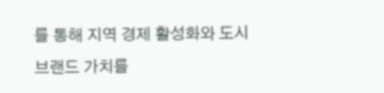를 통해 지역 경제 활성화와 도시 브랜드 가치를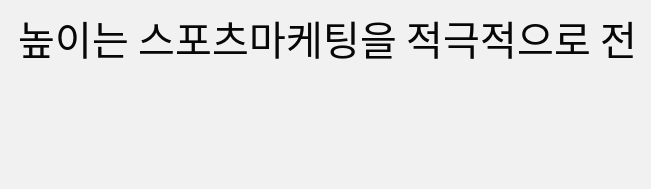높이는 스포츠마케팅을 적극적으로 전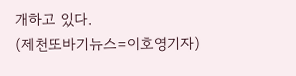개하고 있다.
(제천또바기뉴스=이호영기자)